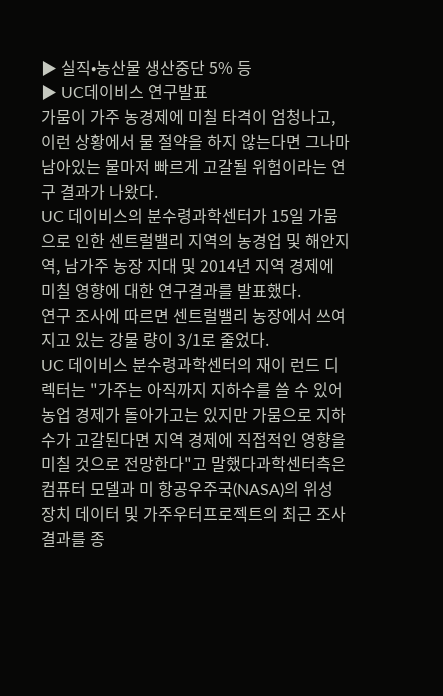▶ 실직•농산물 생산중단 5% 등
▶ UC데이비스 연구발표
가뭄이 가주 농경제에 미칠 타격이 엄청나고, 이런 상황에서 물 절약을 하지 않는다면 그나마 남아있는 물마저 빠르게 고갈될 위험이라는 연구 결과가 나왔다.
UC 데이비스의 분수령과학센터가 15일 가뭄으로 인한 센트럴밸리 지역의 농경업 및 해안지역, 남가주 농장 지대 및 2014년 지역 경제에 미칠 영향에 대한 연구결과를 발표했다.
연구 조사에 따르면 센트럴밸리 농장에서 쓰여 지고 있는 강물 량이 3/1로 줄었다.
UC 데이비스 분수령과학센터의 재이 런드 디렉터는 "가주는 아직까지 지하수를 쓸 수 있어 농업 경제가 돌아가고는 있지만 가뭄으로 지하수가 고갈된다면 지역 경제에 직접적인 영향을 미칠 것으로 전망한다"고 말했다과학센터측은 컴퓨터 모델과 미 항공우주국(NASA)의 위성 장치 데이터 및 가주우터프로젝트의 최근 조사 결과를 종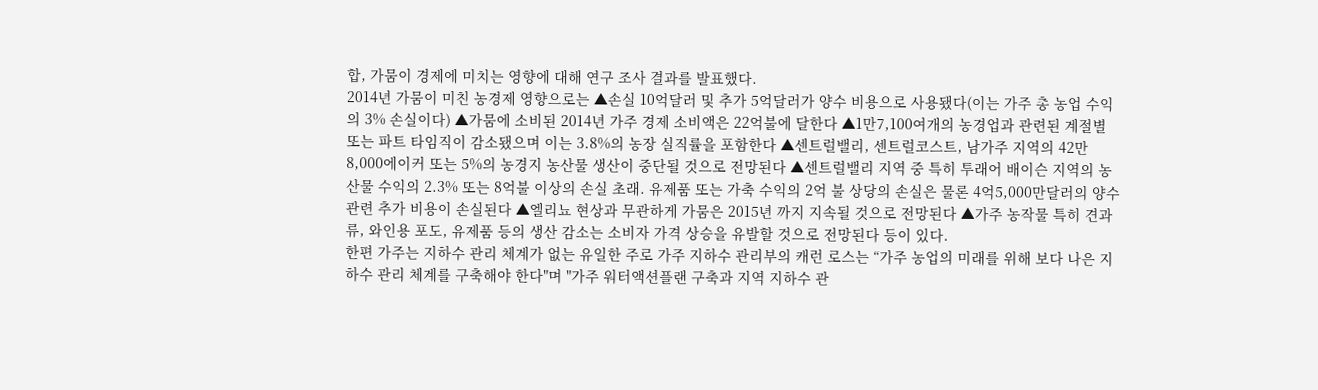합, 가뭄이 경제에 미치는 영향에 대해 연구 조사 결과를 발표했다.
2014년 가뭄이 미친 농경제 영향으로는 ▲손실 10억달러 및 추가 5억달러가 양수 비용으로 사용됐다(이는 가주 총 농업 수익의 3% 손실이다) ▲가뭄에 소비된 2014년 가주 경제 소비액은 22억불에 달한다 ▲1만7,100여개의 농경업과 관련된 계절별 또는 파트 타임직이 감소됐으며 이는 3.8%의 농장 실직률을 포함한다 ▲센트럴밸리, 센트럴코스트, 남가주 지역의 42만8,000에이커 또는 5%의 농경지 농산물 생산이 중단될 것으로 전망된다 ▲센트럴밸리 지역 중 특히 투래어 배이슨 지역의 농산물 수익의 2.3% 또는 8억불 이상의 손실 초래. 유제품 또는 가축 수익의 2억 불 상당의 손실은 물론 4억5,000만달러의 양수 관련 추가 비용이 손실된다 ▲엘리뇨 현상과 무관하게 가뭄은 2015년 까지 지속될 것으로 전망된다 ▲가주 농작물 특히 견과류, 와인용 포도, 유제품 등의 생산 감소는 소비자 가격 상승을 유발할 것으로 전망된다 등이 있다.
한편 가주는 지하수 관리 체계가 없는 유일한 주로 가주 지하수 관리부의 캐런 로스는 “가주 농업의 미래를 위해 보다 나은 지하수 관리 체계를 구축해야 한다"며 "가주 워터액션플랜 구축과 지역 지하수 관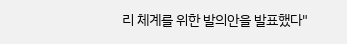리 체계를 위한 발의안을 발표했다"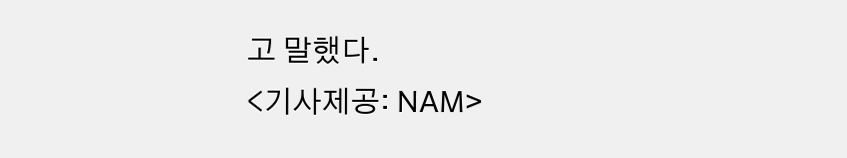고 말했다.
<기사제공: NAM>